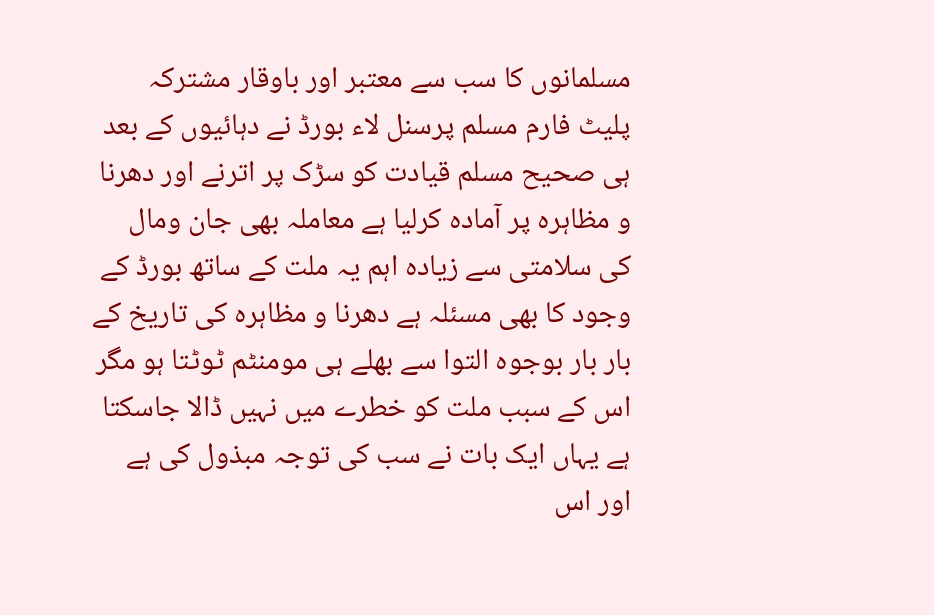مسلمانوں کا سب سے معتبر اور باوقار مشترکہ پلیٹ فارم مسلم پرسنل لاء بورڈ نے دہائیوں کے بعد ہی صحیح مسلم قیادت کو سڑک پر اترنے اور دھرنا و مظاہرہ پر آمادہ کرلیا ہے معاملہ بھی جان ومال کی سلامتی سے زیادہ اہم یہ ملت کے ساتھ بورڈ کے وجود کا بھی مسئلہ ہے دھرنا و مظاہرہ کی تاریخ کے بار بار بوجوہ التوا سے بھلے ہی مومنٹم ٹوٹتا ہو مگر اس کے سبب ملت کو خطرے میں نہیں ڈالا جاسکتا ہے یہاں ایک بات نے سب کی توجہ مبذول کی ہے اور اس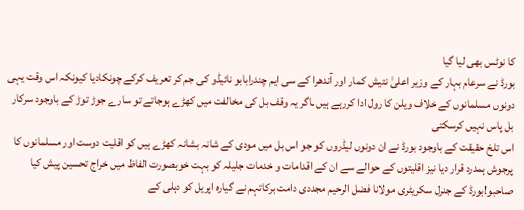کا نوٹس بھی لیا گیا
بورڈ نے سرعام بہار کے وزیر اعلیٰ نتیش کمار اور آندھرا کے سی ایم چندرابابو نائیڈو کی جم کر تعریف کرکے چونکادیا کیونکہ اس وقت یہی دونوں مسلمانوں کے خلاف ویلن کا رول ادا کررہے ہیں ـاگر یہ وقف بل کی مخالفت میں کھڑے ہوجاتے تو سارے جوڑ توڑ کے باوجود سرکار بل پاس نہیں کرسکتی
اس تلخ حقیقت کے باوجود بورڈ نے ان دونوں لیڈروں کو جو اس بل میں مودی کے شانہ بشانہ کھڑے ہیں کو اقلیت دوست اور مسلمانوں کا پرجوش ہمدرد قرار دیا نیز اقلیتوں کے حوالے سے ان کے اقدامات و خدمات جلیلہ کو بہت خوبصورت الفاظ میں خراج تحسین پیش کیا
صاحبو!بورڈ کے جنرل سکریٹری مولانا فضل الرحیم مجددی دامت برکاتہم نے گیارہ اپریل کو دہلی کے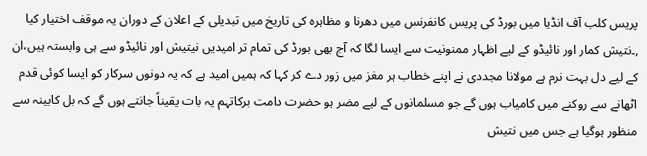پریس کلب آف انڈیا میں بورڈ کی پریس کانفرنس میں دھرنا و مظاہرہ کی تاریخ میں تبدیلی کے اعلان کے دوران یہ موقف اختیار کیا ,۔نتیش کمار اور نائیڈو کے لیے اظہار ممنونیت سے ایسا لگا کہ آج بھی بورڈ کی تمام تر امیدیں نیتیش اور نائیڈو سے ہی وابستہ ہیں،ان کے لیے دل بہت نرم ہے مولانا مجددی نے اپنے خطاب ہر مغز میں زور دے کر کہا کہ ہمیں امید ہے کہ یہ دونوں سرکار کو ایسا کوئی قدم اٹھانے سے روکنے میں کامیاب ہوں گے جو مسلمانوں کے لیے مضر ہو حضرت دامت برکاتہم یہ بات یقیناً جانتے ہوں گے کہ بل کابینہ سے منظور ہوگیا ہے جس میں نتیش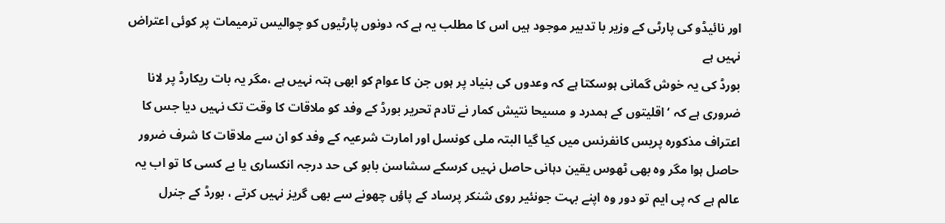اور نائیڈو کی پارٹی کے وزیر با تدبیر موجود ہیں اس کا مطلب یہ ہے کہ دونوں پارٹیوں کو چوالیس ترمیمات پر کوئی اعتراض نہیں ہے
بورڈ کی یہ خوش گمانی ہوسکتا ہے کہ وعدوں کی بنیاد پر ہوں جن کا عوام کو ابھی ہتہ نہیں ہے ،مگر یہ بات ریکارڈ پر لانا ضروری ہے کہ ‘اقلیتوں کے ہمدرد و مسیحا نتیش کمار نے تادم تحریر بورڈ کے وفد کو ملاقات کا وقت تک نہیں دیا جس کا اعتراف مذکورہ پریس کانفرنس میں کیا گیا البتہ ملی کونسل اور امارت شرعیہ کے وفد کو ان سے ملاقات کا شرف ضرور حاصل ہوا مگر وہ بھی ٹھوس یقین دہانی حاصل نہیں کرسکے سشاسن بابو کی حد درجہ انکساری یا بے کسی کا تو اب یہ عالم ہے کہ پی ایم تو دور وہ اپنے بہت جونئیر روی شنکر پرساد کے پاؤں چھونے سے بھی گریز نہیں کرتے ، بورڈ کے جنرل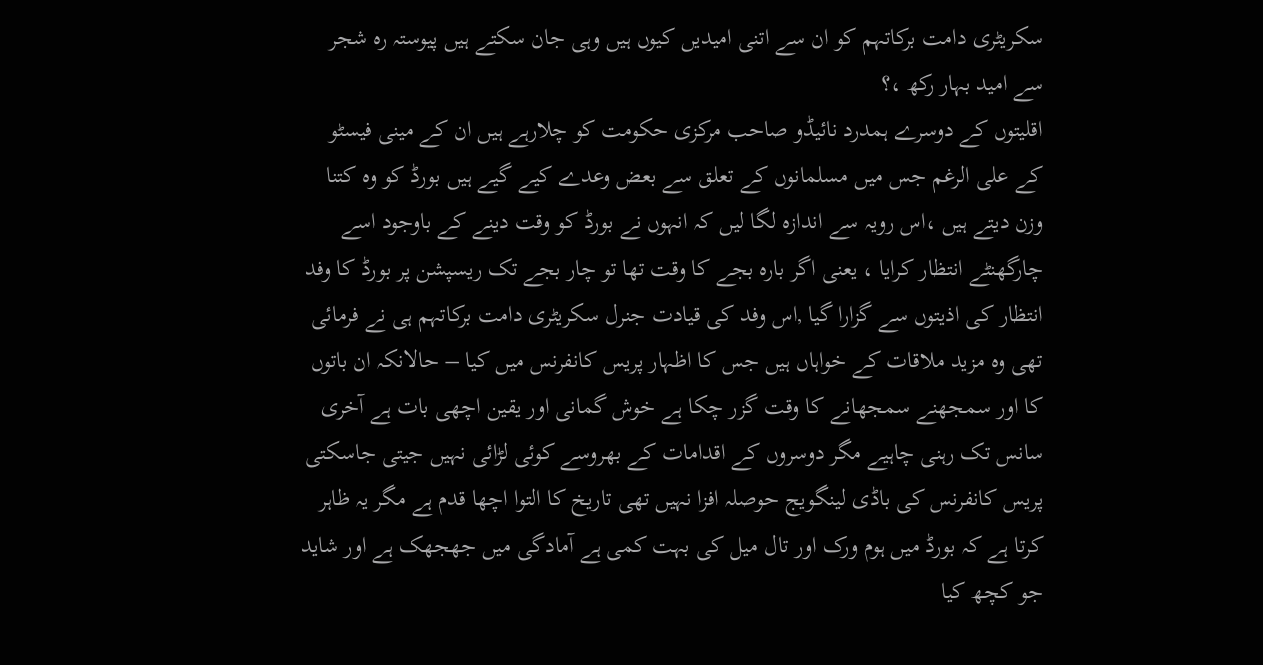سکریٹری دامت برکاتہم کو ان سے اتنی امیدیں کیوں ہیں وہی جان سکتے ہیں پیوستہ رہ شجر سے امید بہار رکھ ،؟
اقلیتوں کے دوسرے ہمدرد نائیڈو صاحب مرکزی حکومت کو چلارہے ہیں ان کے مینی فیسٹو کے علی الرغم جس میں مسلمانوں کے تعلق سے بعض وعدے کیے گیے ہیں بورڈ کو وہ کتنا وزن دیتے ہیں ،اس رویہ سے اندازہ لگا لیں کہ انہوں نے بورڈ کو وقت دینے کے باوجود اسے چارگھنٹے انتظار کرایا ، یعنی اگر بارہ بجے کا وقت تھا تو چار بجے تک ریسپشن پر بورڈ کا وفد انتظار کی اذیتوں سے گزارا گیا ,اس وفد کی قیادت جنرل سکریٹری دامت برکاتہم ہی نے فرمائی تھی وہ مزید ملاقات کے خواہاں ہیں جس کا اظہار پریس کانفرنس میں کیا – حالانکہ ان باتوں کا اور سمجھنے سمجھانے کا وقت گزر چکا ہے خوش گمانی اور یقین اچھی بات ہے آخری سانس تک رہنی چاہیے مگر دوسروں کے اقدامات کے بھروسے کوئی لڑائی نہیں جیتی جاسکتی پریس کانفرنس کی باڈی لینگویج حوصلہ افزا نہیں تھی تاریخ کا التوا اچھا قدم ہے مگر یہ ظاہر کرتا ہے کہ بورڈ میں ہوم ورک اور تال میل کی بہت کمی ہے آمادگی میں جھجھک ہے اور شاید جو کچھ کیا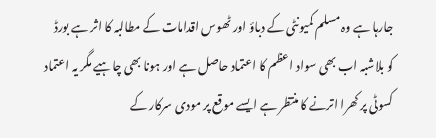جارہا ہے وہ مسلم کمیونٹی کے دباؤ اور ٹھوس اقدامات کے مطالبہ کا اثر ہے بورڈ کو بلاشبہ اب بھی سواد اعظم کا اعتماد حاصل ہے اور ہونا بھی چاہیے مگر یہ اعتماد کسوٹی پر کھرا اترنے کا منتظر ہے ایسے موقع پر مودی سرکار کے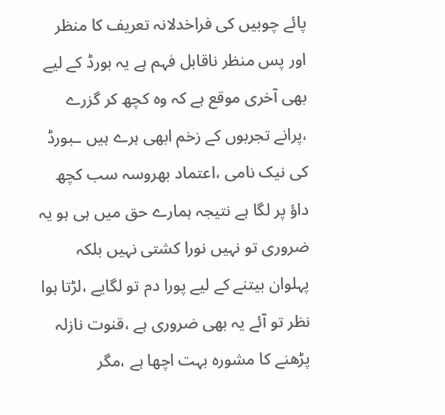پائے چوبیں کی فراخدلانہ تعریف کا منظر اور پس منظر ناقابل فہم ہے یہ بورڈ کے لیے بھی آخری موقع ہے کہ وہ کچھ کر گزرے ،پرانے تجربوں کے زخم ابھی ہرے ہیں ـبورڈ کی نیک نامی ،اعتماد بھروسہ سب کچھ داؤ پر لگا ہے نتیجہ ہمارے حق میں ہی ہو یہ ضروری تو نہیں نورا کشتی نہیں بلکہ پہلوان بیتنے کے لیے پورا دم تو لگایے ،لڑتا ہوا نظر تو آئے یہ بھی ضروری ہے ،قنوت نازلہ پڑھنے کا مشورہ بہت اچھا ہے ،مگر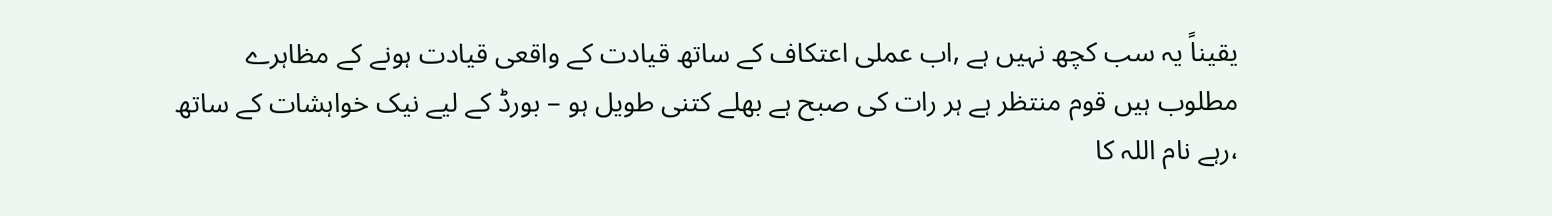یقیناً یہ سب کچھ نہیں ہے ,اب عملی اعتکاف کے ساتھ قیادت کے واقعی قیادت ہونے کے مظاہرے مطلوب ہیں قوم منتظر ہے ہر رات کی صبح ہے بھلے کتنی طویل ہو – بورڈ کے لیے نیک خواہشات کے ساتھ ،رہے نام اللہ کا